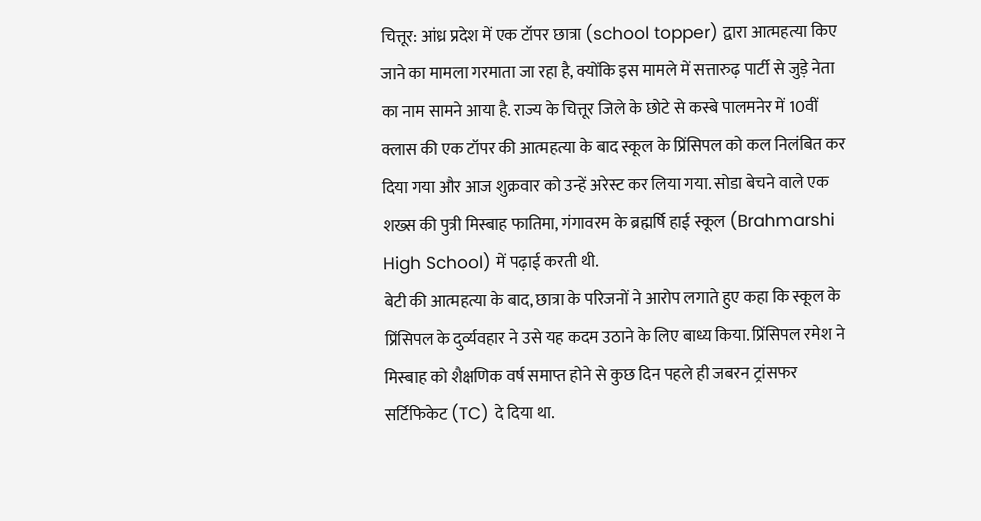चित्तूर: आंध्र प्रदेश में एक टॉपर छात्रा (school topper) द्वारा आत्महत्या किए जाने का मामला गरमाता जा रहा है, क्योंकि इस मामले में सत्तारुढ़ पार्टी से जुड़े नेता का नाम सामने आया है. राज्य के चित्तूर जिले के छोटे से कस्बे पालमनेर में 10वीं क्लास की एक टॉपर की आत्महत्या के बाद स्कूल के प्रिंसिपल को कल निलंबित कर दिया गया और आज शुक्रवार को उन्हें अरेस्ट कर लिया गया. सोडा बेचने वाले एक शख्स की पुत्री मिस्बाह फातिमा, गंगावरम के ब्रह्मर्षि हाई स्कूल (Brahmarshi High School) में पढ़ाई करती थी.
बेटी की आत्महत्या के बाद, छात्रा के परिजनों ने आरोप लगाते हुए कहा कि स्कूल के प्रिंसिपल के दुर्व्यवहार ने उसे यह कदम उठाने के लिए बाध्य किया. प्रिंसिपल रमेश ने मिस्बाह को शैक्षणिक वर्ष समाप्त होने से कुछ दिन पहले ही जबरन ट्रांसफर सर्टिफिकेट (TC) दे दिया था.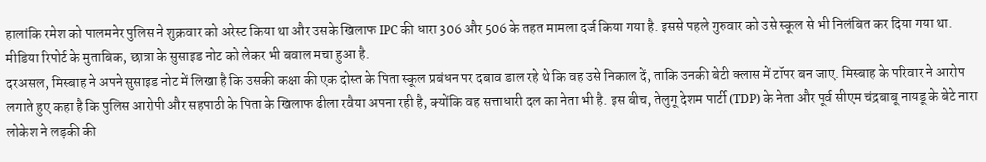हालांकि रमेश को पालमनेर पुलिस ने शुक्रवार को अरेस्ट किया था और उसके खिलाफ IPC की धारा 306 और 506 के तहत मामला दर्ज किया गया है. इससे पहले गुरुवार को उसे स्कूल से भी निलंबित कर दिया गया था. मीडिया रिपोर्ट के मुताबिक, छात्रा के सुसाइड नोट को लेकर भी बवाल मचा हुआ है.
दरअसल, मिस्बाह ने अपने सुसाइड नोट में लिखा है कि उसकी कक्षा की एक दोस्त के पिता स्कूल प्रबंधन पर दबाव डाल रहे थे कि वह उसे निकाल दें, ताकि उनकी बेटी क्लास में टॉपर बन जाए. मिस्बाह के परिवार ने आरोप लगाते हुए कहा है कि पुलिस आरोपी और सहपाठी के पिता के खिलाफ ढीला रवैया अपना रही है, क्योंकि वह सत्ताधारी दल का नेता भी है. इस बीच, तेलुगू देशम पार्टी (TDP) के नेता और पूर्व सीएम चंद्रबाबू नायडू के बेटे नारा लोकेश ने लड़की की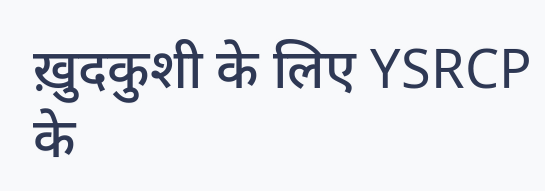ख़ुदकुशी के लिए YSRCP के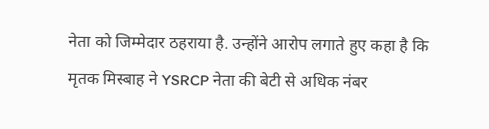नेता को जिम्मेदार ठहराया है. उन्होंने आरोप लगाते हुए कहा है कि मृतक मिस्बाह ने YSRCP नेता की बेटी से अधिक नंबर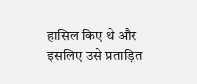हासिल किए थे और इसलिए उसे प्रताड़ित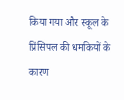किया गया और स्कूल के प्रिंसिपल की धमकियों के कारण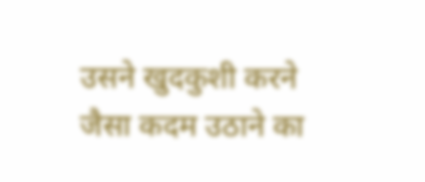उसने खुदकुशी करने जैसा कदम उठाने का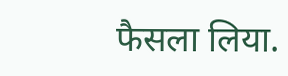फैसला लिया.